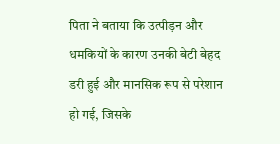पिता ने बताया कि उत्पीड़न और धमकियों के कारण उनकी बेटी बेहद डरी हुई और मानसिक रूप से परेशान हो गई, जिसके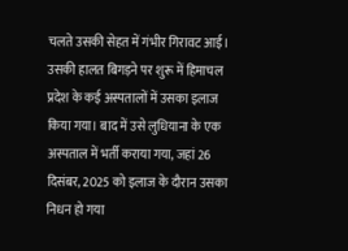चलते उसकी सेहत में गंभीर गिरावट आई। उसकी हालत बिगड़ने पर शुरू में हिमाचल प्रदेश के कई अस्पतालों में उसका इलाज किया गया। बाद में उसे लुधियाना के एक अस्पताल में भर्ती कराया गया, जहां 26 दिसंबर, 2025 को इलाज के दौरान उसका निधन हो गया